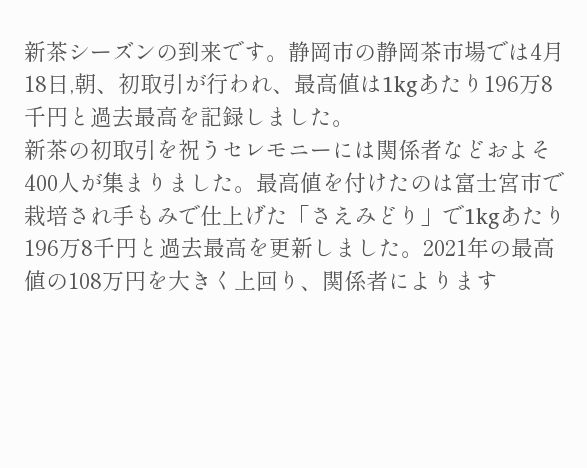新茶シーズンの到来です。静岡市の静岡茶市場では4月18日,朝、初取引が行われ、最高値は1kgあたり196万8千円と過去最高を記録しました。
新茶の初取引を祝うセレモニーには関係者などおよそ400人が集まりました。最高値を付けたのは富士宮市で栽培され手もみで仕上げた「さえみどり」で1kgあたり196万8千円と過去最高を更新しました。2021年の最高値の108万円を大きく上回り、関係者によります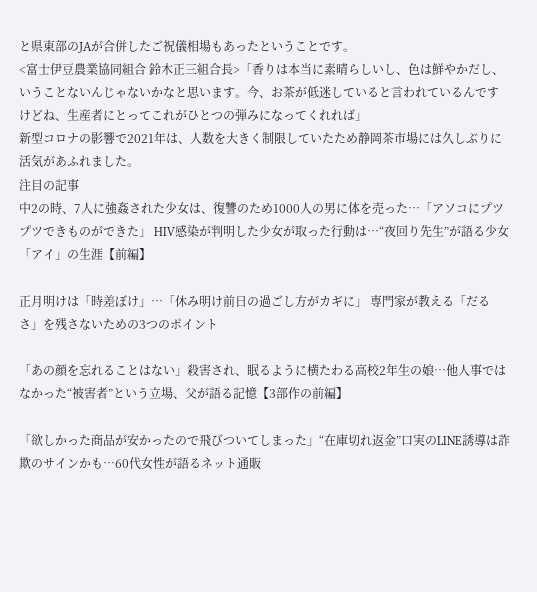と県東部のJAが合併したご祝儀相場もあったということです。
<富士伊豆農業協同組合 鈴木正三組合長>「香りは本当に素晴らしいし、色は鮮やかだし、いうことないんじゃないかなと思います。今、お茶が低迷していると言われているんですけどね、生産者にとってこれがひとつの弾みになってくれれば」
新型コロナの影響で2021年は、人数を大きく制限していたため静岡茶市場には久しぶりに活気があふれました。
注目の記事
中2の時、7人に強姦された少女は、復讐のため1000人の男に体を売った…「アソコにプツプツできものができた」 HIV感染が判明した少女が取った行動は…“夜回り先生”が語る少女「アイ」の生涯【前編】

正月明けは「時差ぼけ」…「休み明け前日の過ごし方がカギに」 専門家が教える「だるさ」を残さないための3つのポイント

「あの顔を忘れることはない」殺害され、眠るように横たわる高校2年生の娘…他人事ではなかった“被害者”という立場、父が語る記憶【3部作の前編】

「欲しかった商品が安かったので飛びついてしまった」“在庫切れ返金”口実のLINE誘導は詐欺のサインかも…60代女性が語るネット通販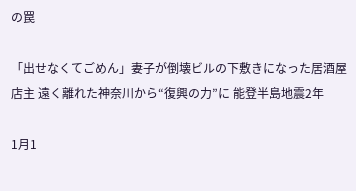の罠

「出せなくてごめん」妻子が倒壊ビルの下敷きになった居酒屋店主 遠く離れた神奈川から“復興の力”に 能登半島地震2年

1月1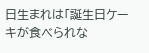日生まれは「誕生日ケーキが食べられな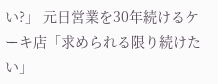い?」 元日営業を30年続けるケーキ店「求められる限り続けたい」